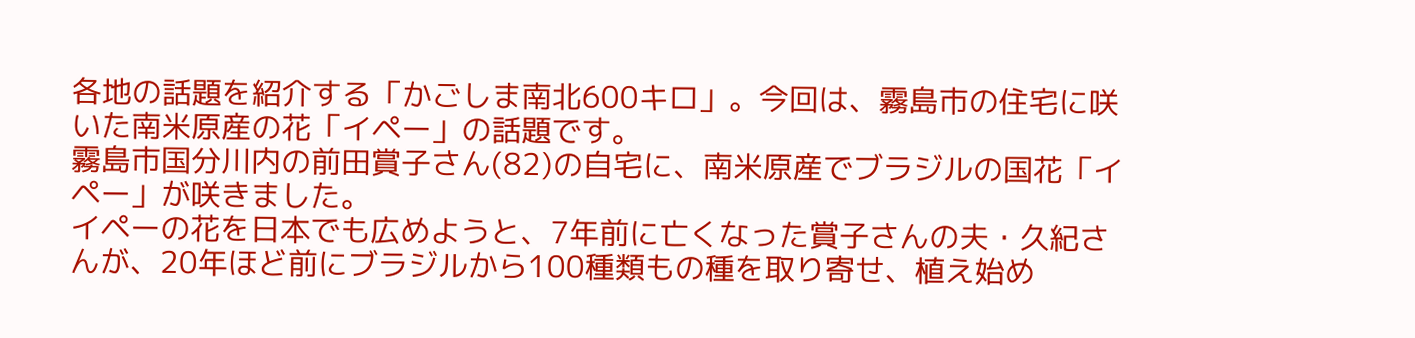各地の話題を紹介する「かごしま南北600キロ」。今回は、霧島市の住宅に咲いた南米原産の花「イペー」の話題です。
霧島市国分川内の前田賞子さん(82)の自宅に、南米原産でブラジルの国花「イペー」が咲きました。
イペーの花を日本でも広めようと、7年前に亡くなった賞子さんの夫・久紀さんが、20年ほど前にブラジルから100種類もの種を取り寄せ、植え始め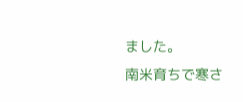ました。
南米育ちで寒さ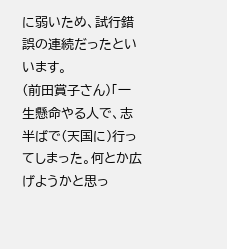に弱いため、試行錯誤の連続だったといいます。
(前田賞子さん)「一生懸命やる人で、志半ばで(天国に)行ってしまった。何とか広げようかと思っ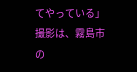てやっている」
撮影は、霧島市の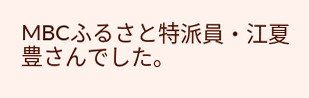MBCふるさと特派員・江夏豊さんでした。